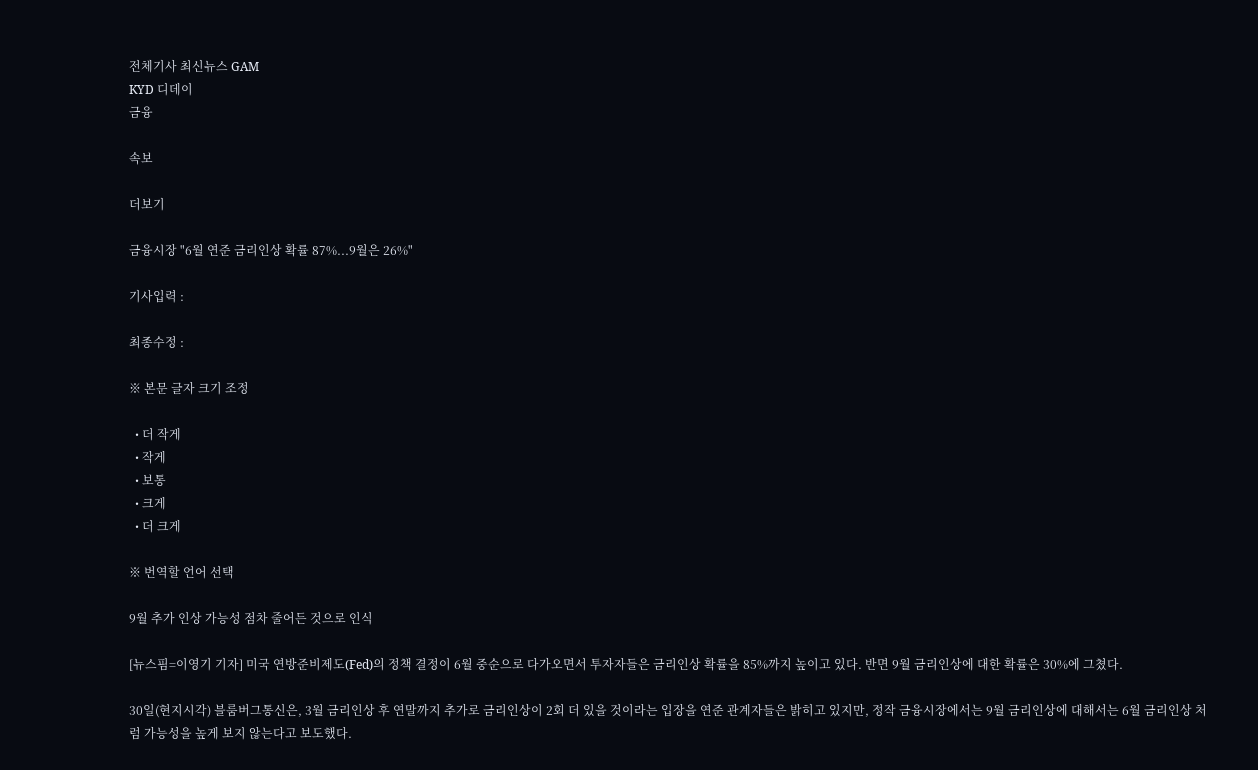전체기사 최신뉴스 GAM
KYD 디데이
금융

속보

더보기

금융시장 "6월 연준 금리인상 확률 87%...9월은 26%"

기사입력 :

최종수정 :

※ 본문 글자 크기 조정

  • 더 작게
  • 작게
  • 보통
  • 크게
  • 더 크게

※ 번역할 언어 선택

9월 추가 인상 가능성 점차 줄어든 것으로 인식

[뉴스핌=이영기 기자] 미국 연방준비제도(Fed)의 정책 결정이 6월 중순으로 다가오면서 투자자들은 금리인상 확률을 85%까지 높이고 있다. 반면 9월 금리인상에 대한 확률은 30%에 그쳤다.

30일(현지시각) 블룸버그통신은, 3월 금리인상 후 연말까지 추가로 금리인상이 2회 더 있을 것이라는 입장을 연준 관계자들은 밝히고 있지만, 정작 금융시장에서는 9월 금리인상에 대해서는 6월 금리인상 처럼 가능성을 높게 보지 않는다고 보도했다.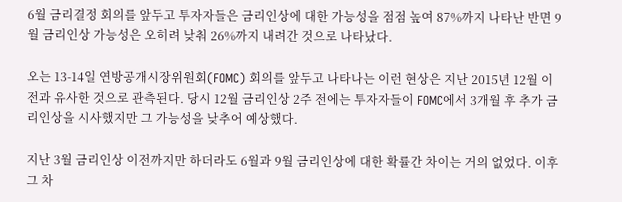6월 금리결정 회의를 앞두고 투자자들은 금리인상에 대한 가능성을 점점 높여 87%까지 나타난 반면 9월 금리인상 가능성은 오히려 낮춰 26%까지 내려간 것으로 나타났다.

오는 13-14일 연방공개시장위원회(FOMC) 회의를 앞두고 나타나는 이런 현상은 지난 2015년 12월 이전과 유사한 것으로 관측된다. 당시 12월 금리인상 2주 전에는 투자자들이 FOMC에서 3개월 후 추가 금리인상을 시사했지만 그 가능성을 낮추어 예상했다.

지난 3월 금리인상 이전까지만 하더라도 6월과 9월 금리인상에 대한 확률간 차이는 거의 없었다. 이후 그 차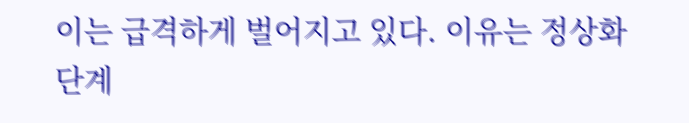이는 급격하게 벌어지고 있다. 이유는 정상화 단계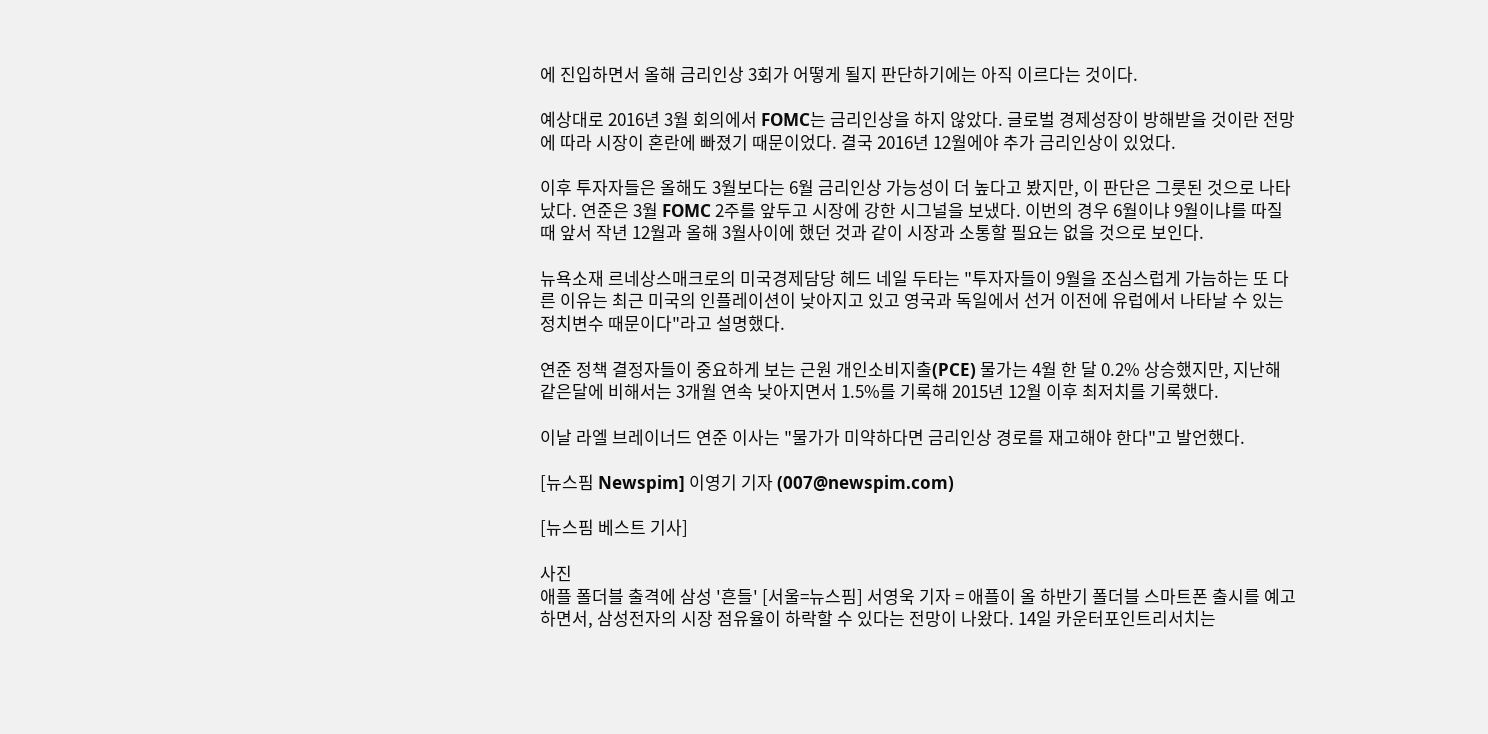에 진입하면서 올해 금리인상 3회가 어떻게 될지 판단하기에는 아직 이르다는 것이다.

예상대로 2016년 3월 회의에서 FOMC는 금리인상을 하지 않았다. 글로벌 경제성장이 방해받을 것이란 전망에 따라 시장이 혼란에 빠졌기 때문이었다. 결국 2016년 12월에야 추가 금리인상이 있었다.

이후 투자자들은 올해도 3월보다는 6월 금리인상 가능성이 더 높다고 봤지만, 이 판단은 그룻된 것으로 나타났다. 연준은 3월 FOMC 2주를 앞두고 시장에 강한 시그널을 보냈다. 이번의 경우 6월이냐 9월이냐를 따질 때 앞서 작년 12월과 올해 3월사이에 했던 것과 같이 시장과 소통할 필요는 없을 것으로 보인다.

뉴욕소재 르네상스매크로의 미국경제담당 헤드 네일 두타는 "투자자들이 9월을 조심스럽게 가늠하는 또 다른 이유는 최근 미국의 인플레이션이 낮아지고 있고 영국과 독일에서 선거 이전에 유럽에서 나타날 수 있는 정치변수 때문이다"라고 설명했다.

연준 정책 결정자들이 중요하게 보는 근원 개인소비지출(PCE) 물가는 4월 한 달 0.2% 상승했지만, 지난해 같은달에 비해서는 3개월 연속 낮아지면서 1.5%를 기록해 2015년 12월 이후 최저치를 기록했다.

이날 라엘 브레이너드 연준 이사는 "물가가 미약하다면 금리인상 경로를 재고해야 한다"고 발언했다.

[뉴스핌 Newspim] 이영기 기자 (007@newspim.com)

[뉴스핌 베스트 기사]

사진
애플 폴더블 출격에 삼성 '흔들' [서울=뉴스핌] 서영욱 기자 = 애플이 올 하반기 폴더블 스마트폰 출시를 예고하면서, 삼성전자의 시장 점유율이 하락할 수 있다는 전망이 나왔다. 14일 카운터포인트리서치는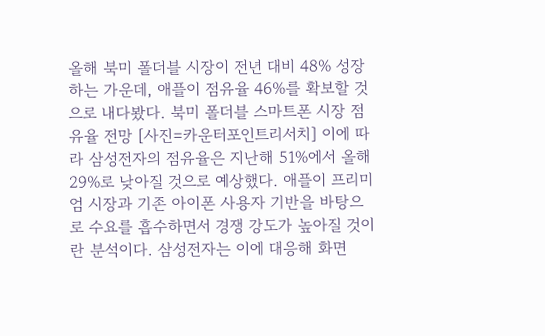올해 북미 폴더블 시장이 전년 대비 48% 성장하는 가운데, 애플이 점유율 46%를 확보할 것으로 내다봤다. 북미 폴더블 스마트폰 시장 점유율 전망 [사진=카운터포인트리서치] 이에 따라 삼성전자의 점유율은 지난해 51%에서 올해 29%로 낮아질 것으로 예상했다. 애플이 프리미엄 시장과 기존 아이폰 사용자 기반을 바탕으로 수요를 흡수하면서 경쟁 강도가 높아질 것이란 분석이다. 삼성전자는 이에 대응해 화면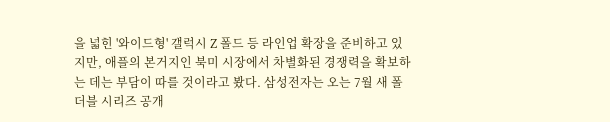을 넓힌 '와이드형' 갤럭시 Z 폴드 등 라인업 확장을 준비하고 있지만, 애플의 본거지인 북미 시장에서 차별화된 경쟁력을 확보하는 데는 부담이 따를 것이라고 봤다. 삼성전자는 오는 7월 새 폴더블 시리즈 공개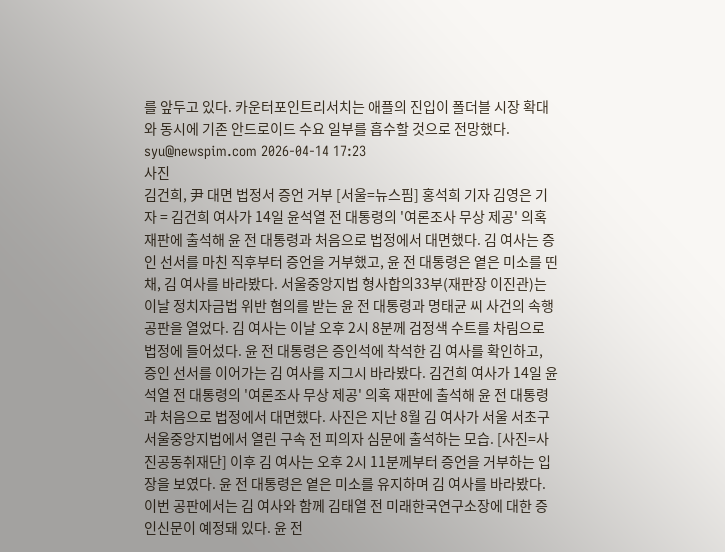를 앞두고 있다. 카운터포인트리서치는 애플의 진입이 폴더블 시장 확대와 동시에 기존 안드로이드 수요 일부를 흡수할 것으로 전망했다. syu@newspim.com 2026-04-14 17:23
사진
김건희, 尹 대면 법정서 증언 거부 [서울=뉴스핌] 홍석희 기자 김영은 기자 = 김건희 여사가 14일 윤석열 전 대통령의 '여론조사 무상 제공' 의혹 재판에 출석해 윤 전 대통령과 처음으로 법정에서 대면했다. 김 여사는 증인 선서를 마친 직후부터 증언을 거부했고, 윤 전 대통령은 옅은 미소를 띤 채, 김 여사를 바라봤다. 서울중앙지법 형사합의33부(재판장 이진관)는 이날 정치자금법 위반 혐의를 받는 윤 전 대통령과 명태균 씨 사건의 속행 공판을 열었다. 김 여사는 이날 오후 2시 8분께 검정색 수트를 차림으로 법정에 들어섰다. 윤 전 대통령은 증인석에 착석한 김 여사를 확인하고, 증인 선서를 이어가는 김 여사를 지그시 바라봤다. 김건희 여사가 14일 윤석열 전 대통령의 '여론조사 무상 제공' 의혹 재판에 출석해 윤 전 대통령과 처음으로 법정에서 대면했다. 사진은 지난 8월 김 여사가 서울 서초구 서울중앙지법에서 열린 구속 전 피의자 심문에 출석하는 모습. [사진=사진공동취재단] 이후 김 여사는 오후 2시 11분께부터 증언을 거부하는 입장을 보였다. 윤 전 대통령은 옅은 미소를 유지하며 김 여사를 바라봤다. 이번 공판에서는 김 여사와 함께 김태열 전 미래한국연구소장에 대한 증인신문이 예정돼 있다. 윤 전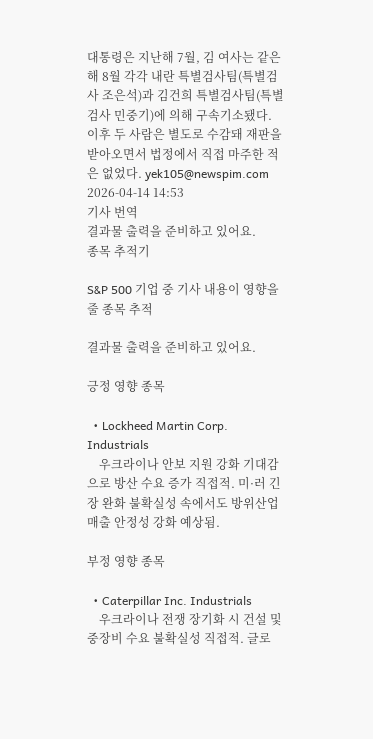대통령은 지난해 7월, 김 여사는 같은 해 8월 각각 내란 특별검사팀(특별검사 조은석)과 김건희 특별검사팀(특별검사 민중기)에 의해 구속기소됐다. 이후 두 사람은 별도로 수감돼 재판을 받아오면서 법정에서 직접 마주한 적은 없었다. yek105@newspim.com   2026-04-14 14:53
기사 번역
결과물 출력을 준비하고 있어요.
종목 추적기

S&P 500 기업 중 기사 내용이 영향을 줄 종목 추적

결과물 출력을 준비하고 있어요.

긍정 영향 종목

  • Lockheed Martin Corp. Industrials
    우크라이나 안보 지원 강화 기대감으로 방산 수요 증가 직접적. 미·러 긴장 완화 불확실성 속에서도 방위산업 매출 안정성 강화 예상됨.

부정 영향 종목

  • Caterpillar Inc. Industrials
    우크라이나 전쟁 장기화 시 건설 및 중장비 수요 불확실성 직접적. 글로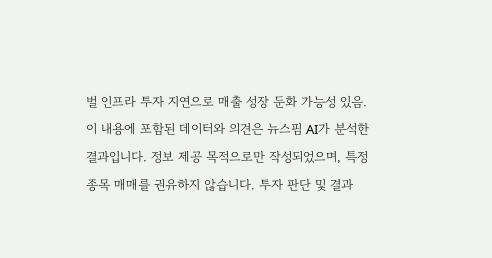벌 인프라 투자 지연으로 매출 성장 둔화 가능성 있음.
이 내용에 포함된 데이터와 의견은 뉴스핌 AI가 분석한 결과입니다. 정보 제공 목적으로만 작성되었으며, 특정 종목 매매를 권유하지 않습니다. 투자 판단 및 결과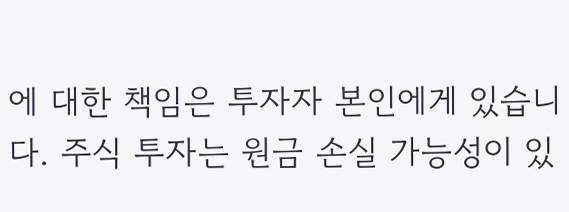에 대한 책임은 투자자 본인에게 있습니다. 주식 투자는 원금 손실 가능성이 있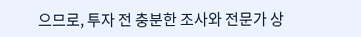으므로, 투자 전 충분한 조사와 전문가 상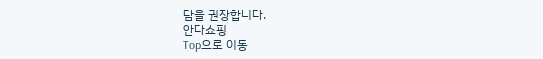담을 권장합니다.
안다쇼핑
Top으로 이동